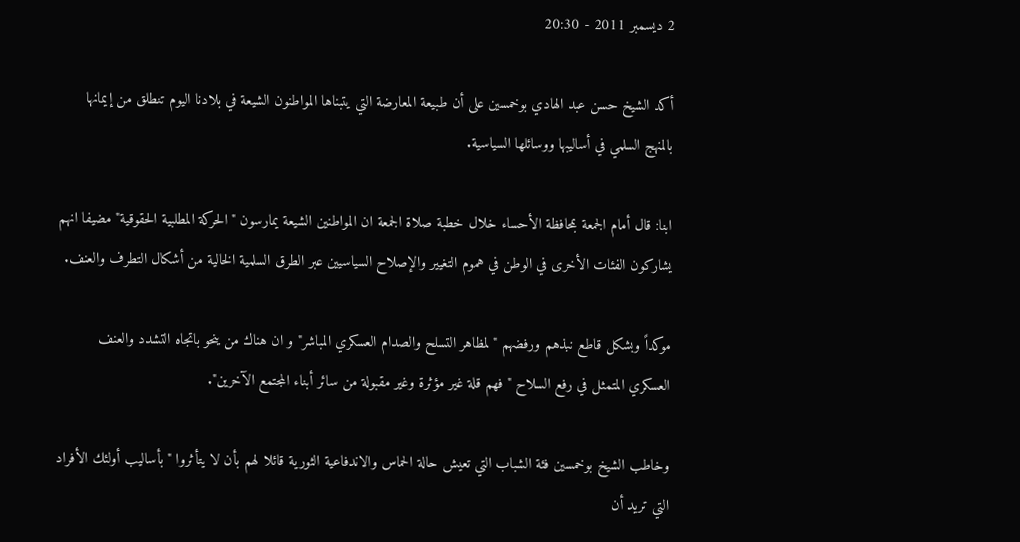2 ديسمبر 2011 - 20:30

أكد الشيخ حسن عبد الهادي بوخمسين على أن طبيعة المعارضة التي يتبناها المواطنون الشيعة في بلادنا اليوم تنطلق من إيمانها بالمنهج السلمي في أساليبها ووسائلها السياسية.

ابنا: قال أمام الجمعة بمحافظة الأحساء خلال خطبة صلاة الجمعة ان المواطنين الشيعة يمارسون "الحركة المطلبية الحقوقية" مضيفا انهم يشاركون الفئات الأخرى في الوطن في هموم التغيير والإصلاح السياسيين عبر الطرق السلمية الخالية من أشكال التطرف والعنف.

موكداً وبشكل قاطع نبذهم ورفضهم "لمظاهر التسلح والصدام العسكري المباشر" و ان هناك من ينحو باتجاه التشدد والعنف العسكري المتمثل في رفع السلاح "فهم قلة غير مؤثرة وغير مقبولة من سائر أبناء المجتمع الآخرين".

وخاطب الشيخ بوخمسين فئة الشباب التي تعيش حالة الحماس والاندفاعية الثورية قائلا لهم بأن لا يتأثروا "بأساليب أولئك الأفراد التي تريد أن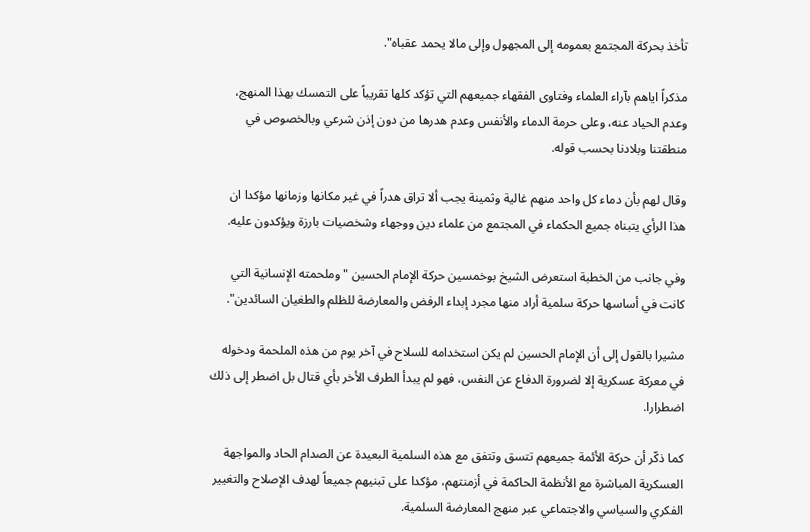تأخذ بحركة المجتمع بعمومه إلى المجهول وإلى مالا يحمد عقباه".

مذكراً اياهم بآراء العلماء وفتاوى الفقهاء جميعهم التي تؤكد كلها تقريباً على التمسك بهذا المنهج، وعدم الحياد عنه، وعلى حرمة الدماء والأنفس وعدم هدرها من دون إذن شرعي وبالخصوص في منطقتنا وبلادنا بحسب قوله.

وقال لهم بأن دماء كل واحد منهم غالية وثمينة يجب ألا تراق هدراً في غير مكانها وزمانها مؤكدا ان هذا الرأي يتبناه جميع الحكماء في المجتمع من علماء دين ووجهاء وشخصيات بارزة ويؤكدون عليه.

وفي جانب من الخطبة استعرض الشيخ بوخمسين حركة الإمام الحسين "وملحمته الإنسانية التي كانت في أساسها حركة سلمية أراد منها مجرد إبداء الرفض والمعارضة للظلم والطغيان السائدين".

مشيرا بالقول إلى أن الإمام الحسين لم يكن استخدامه للسلاح في آخر يوم من هذه الملحمة ودخوله في معركة عسكرية إلا لضرورة الدفاع عن النفس، فهو لم يبدأ الطرف الأخر بأي قتال بل اضطر إلى ذلك اضطرارا.

كما ذكّر أن حركة الأئمة جميعهم تتسق وتتفق مع هذه السلمية البعيدة عن الصدام الحاد والمواجهة العسكرية المباشرة مع الأنظمة الحاكمة في أزمنتهم، مؤكدا على تبنيهم جميعاً لهدف الإصلاح والتغيير الفكري والسياسي والاجتماعي عبر منهج المعارضة السلمية.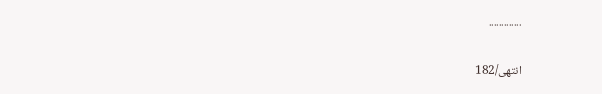.............

انتهی/182